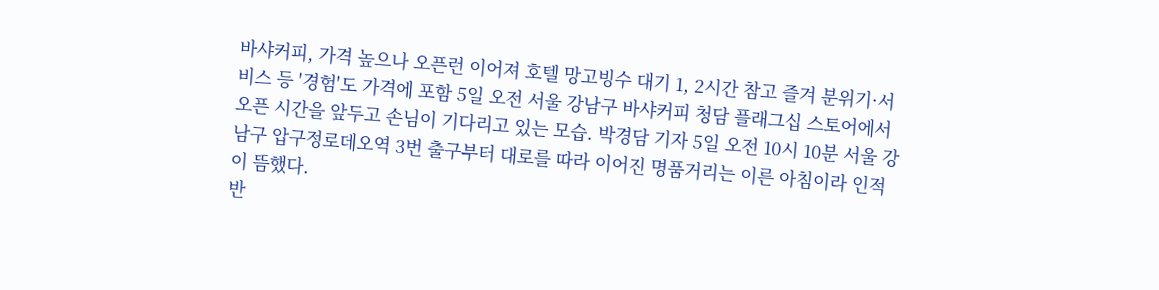바샤커피, 가격 높으나 오픈런 이어져 호텔 망고빙수 대기 1, 2시간 참고 즐겨 분위기·서비스 등 '경험'도 가격에 포함 5일 오전 서울 강남구 바샤커피 청담 플래그십 스토어에서 오픈 시간을 앞두고 손님이 기다리고 있는 모습. 박경담 기자 5일 오전 10시 10분 서울 강남구 압구정로데오역 3번 출구부터 대로를 따라 이어진 명품거리는 이른 아침이라 인적이 뜸했다.
반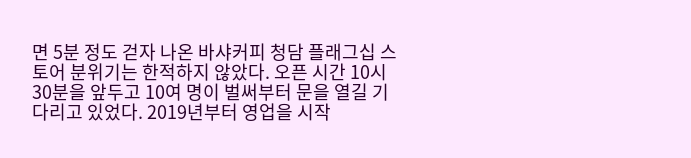면 5분 정도 걷자 나온 바샤커피 청담 플래그십 스토어 분위기는 한적하지 않았다. 오픈 시간 10시 30분을 앞두고 10여 명이 벌써부터 문을 열길 기다리고 있었다. 2019년부터 영업을 시작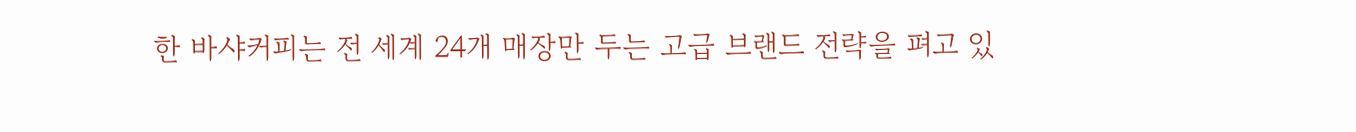한 바샤커피는 전 세계 24개 매장만 두는 고급 브랜드 전략을 펴고 있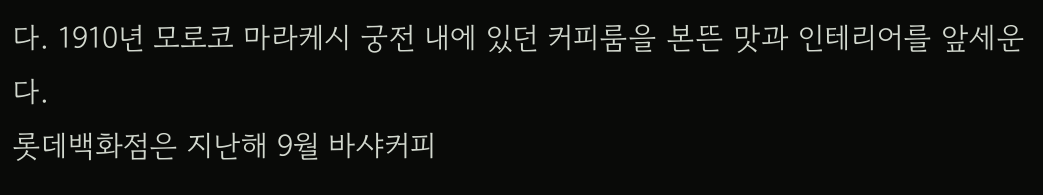다. 1910년 모로코 마라케시 궁전 내에 있던 커피룸을 본뜬 맛과 인테리어를 앞세운다.
롯데백화점은 지난해 9월 바샤커피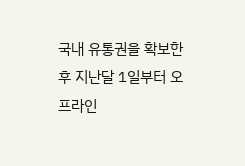국내 유통권을 확보한 후 지난달 1일부터 오프라인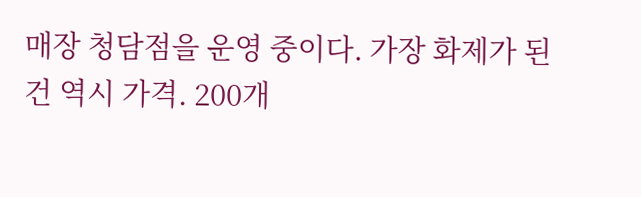매장 청담점을 운영 중이다. 가장 화제가 된 건 역시 가격. 200개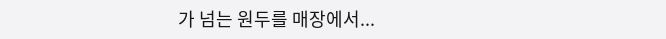가 넘는 원두를 매장에서...